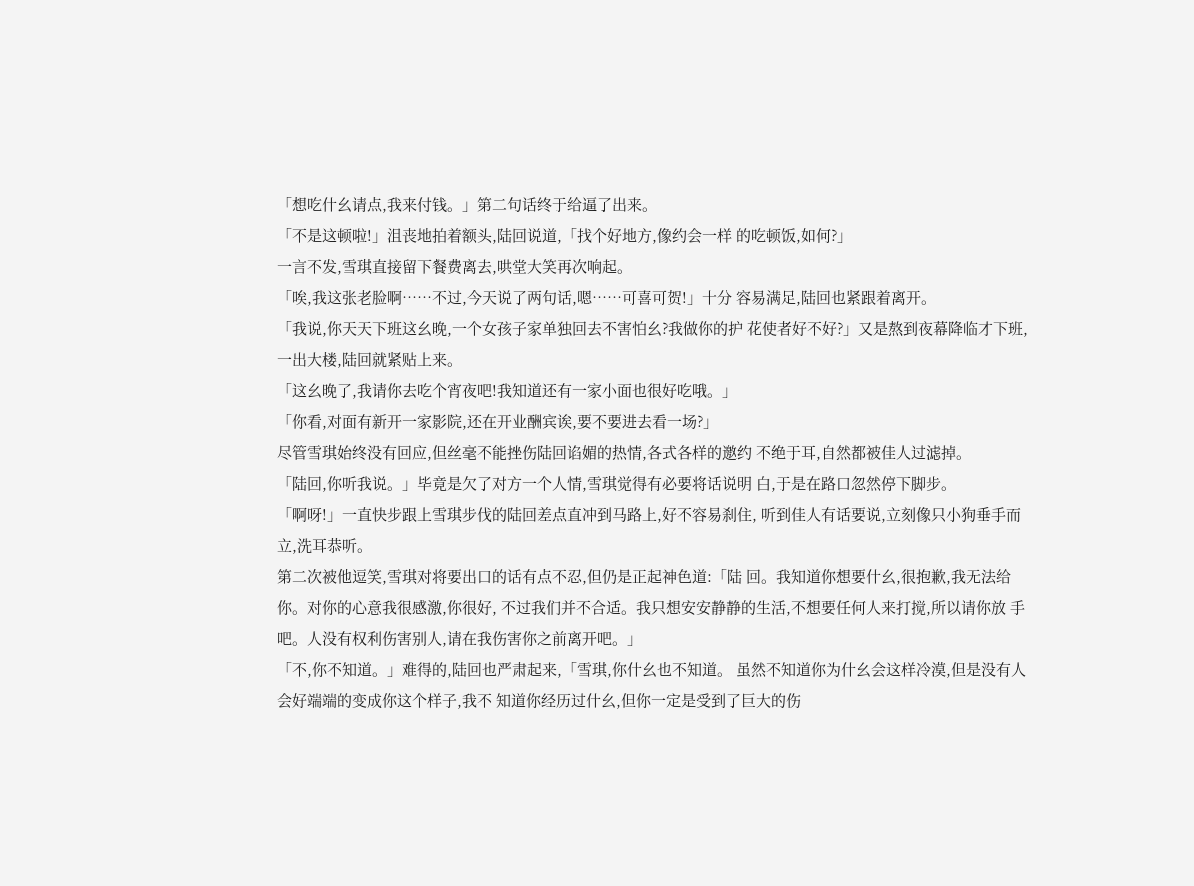「想吃什幺请点,我来付钱。」第二句话终于给逼了出来。
「不是这顿啦!」沮丧地拍着额头,陆回说道,「找个好地方,像约会一样 的吃顿饭,如何?」
一言不发,雪琪直接留下餐费离去,哄堂大笑再次响起。
「唉,我这张老脸啊……不过,今天说了两句话,嗯……可喜可贺!」十分 容易满足,陆回也紧跟着离开。
「我说,你天天下班这幺晚,一个女孩子家单独回去不害怕幺?我做你的护 花使者好不好?」又是熬到夜幕降临才下班,一出大楼,陆回就紧贴上来。
「这幺晚了,我请你去吃个宵夜吧!我知道还有一家小面也很好吃哦。」
「你看,对面有新开一家影院,还在开业酬宾诶,要不要进去看一场?」
尽管雪琪始终没有回应,但丝毫不能挫伤陆回谄媚的热情,各式各样的邀约 不绝于耳,自然都被佳人过滤掉。
「陆回,你听我说。」毕竟是欠了对方一个人情,雪琪觉得有必要将话说明 白,于是在路口忽然停下脚步。
「啊呀!」一直快步跟上雪琪步伐的陆回差点直冲到马路上,好不容易刹住, 听到佳人有话要说,立刻像只小狗垂手而立,洗耳恭听。
第二次被他逗笑,雪琪对将要出口的话有点不忍,但仍是正起神色道:「陆 回。我知道你想要什幺,很抱歉,我无法给你。对你的心意我很感激,你很好, 不过我们并不合适。我只想安安静静的生活,不想要任何人来打搅,所以请你放 手吧。人没有权利伤害别人,请在我伤害你之前离开吧。」
「不,你不知道。」难得的,陆回也严肃起来,「雪琪,你什幺也不知道。 虽然不知道你为什幺会这样冷漠,但是没有人会好端端的变成你这个样子,我不 知道你经历过什幺,但你一定是受到了巨大的伤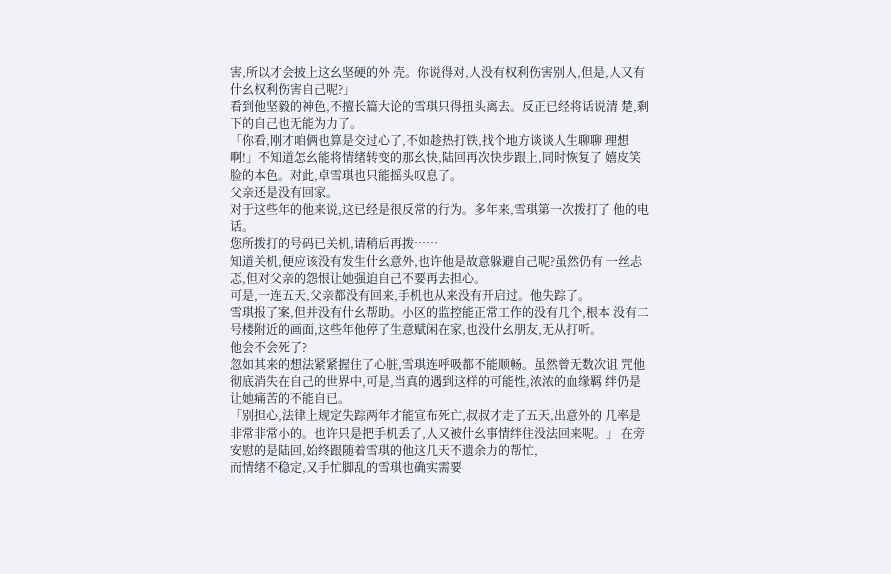害,所以才会披上这幺坚硬的外 壳。你说得对,人没有权利伤害别人,但是,人又有什幺权利伤害自己呢?」
看到他坚毅的神色,不擅长篇大论的雪琪只得扭头离去。反正已经将话说清 楚,剩下的自己也无能为力了。
「你看,刚才咱俩也算是交过心了,不如趁热打铁,找个地方谈谈人生聊聊 理想啊!」不知道怎幺能将情绪转变的那幺快,陆回再次快步跟上,同时恢复了 嬉皮笑脸的本色。对此,卓雪琪也只能摇头叹息了。
父亲还是没有回家。
对于这些年的他来说,这已经是很反常的行为。多年来,雪琪第一次拨打了 他的电话。
您所拨打的号码已关机,请稍后再拨……
知道关机,便应该没有发生什幺意外,也许他是故意躲避自己呢?虽然仍有 一丝忐忑,但对父亲的怨恨让她强迫自己不要再去担心。
可是,一连五天,父亲都没有回来,手机也从来没有开启过。他失踪了。
雪琪报了案,但并没有什幺帮助。小区的监控能正常工作的没有几个,根本 没有二号楼附近的画面,这些年他停了生意赋闲在家,也没什幺朋友,无从打听。
他会不会死了?
忽如其来的想法紧紧握住了心脏,雪琪连呼吸都不能顺畅。虽然曾无数次诅 咒他彻底消失在自己的世界中,可是,当真的遇到这样的可能性,浓浓的血缘羁 绊仍是让她痛苦的不能自已。
「别担心,法律上规定失踪两年才能宣布死亡,叔叔才走了五天,出意外的 几率是非常非常小的。也许只是把手机丢了,人又被什幺事情绊住没法回来呢。」 在旁安慰的是陆回,始终跟随着雪琪的他这几天不遗余力的帮忙,
而情绪不稳定,又手忙脚乱的雪琪也确实需要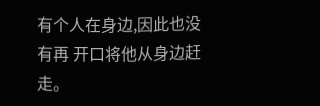有个人在身边,因此也没有再 开口将他从身边赶走。